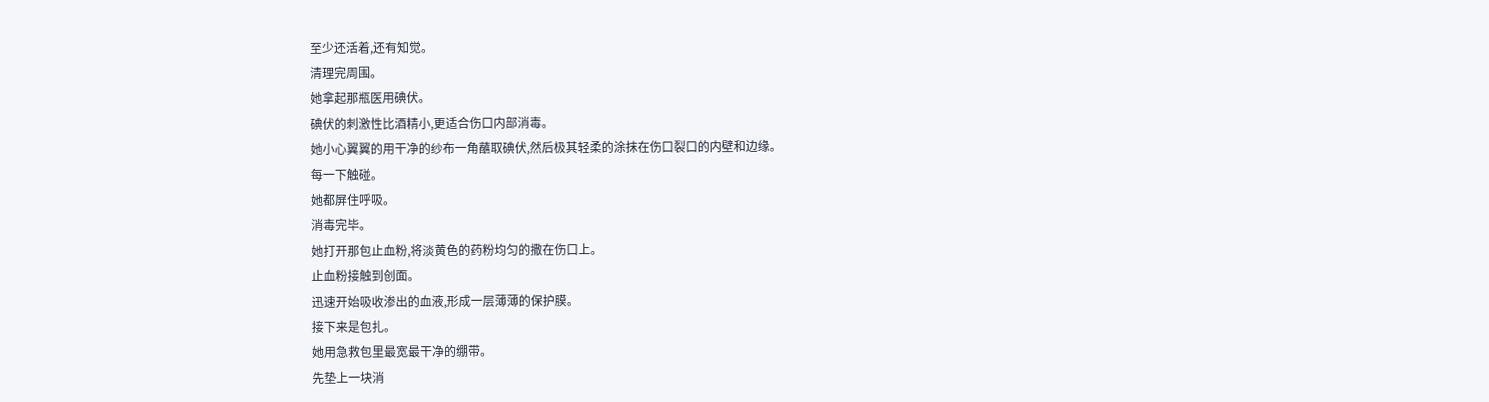至少还活着,还有知觉。
清理完周围。
她拿起那瓶医用碘伏。
碘伏的刺激性比酒精小,更适合伤口内部消毒。
她小心翼翼的用干净的纱布一角蘸取碘伏,然后极其轻柔的涂抹在伤口裂口的内壁和边缘。
每一下触碰。
她都屏住呼吸。
消毒完毕。
她打开那包止血粉,将淡黄色的药粉均匀的撒在伤口上。
止血粉接触到创面。
迅速开始吸收渗出的血液,形成一层薄薄的保护膜。
接下来是包扎。
她用急救包里最宽最干净的绷带。
先垫上一块消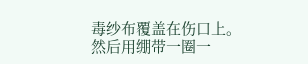毒纱布覆盖在伤口上。
然后用绷带一圈一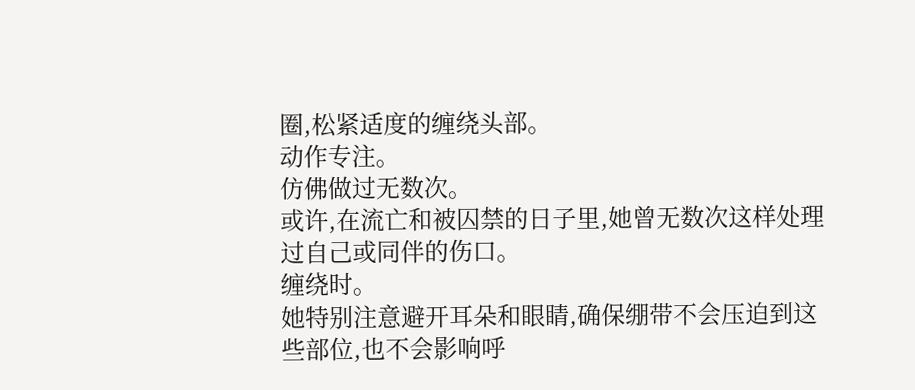圈,松紧适度的缠绕头部。
动作专注。
仿佛做过无数次。
或许,在流亡和被囚禁的日子里,她曾无数次这样处理过自己或同伴的伤口。
缠绕时。
她特别注意避开耳朵和眼睛,确保绷带不会压迫到这些部位,也不会影响呼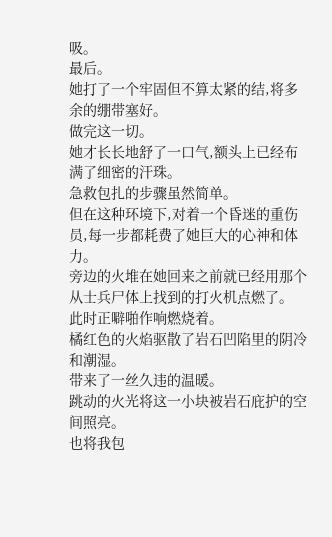吸。
最后。
她打了一个牢固但不算太紧的结,将多余的绷带塞好。
做完这一切。
她才长长地舒了一口气,额头上已经布满了细密的汗珠。
急救包扎的步骤虽然简单。
但在这种环境下,对着一个昏迷的重伤员,每一步都耗费了她巨大的心神和体力。
旁边的火堆在她回来之前就已经用那个从士兵尸体上找到的打火机点燃了。
此时正噼啪作响燃烧着。
橘红色的火焰驱散了岩石凹陷里的阴冷和潮湿。
带来了一丝久违的温暖。
跳动的火光将这一小块被岩石庇护的空间照亮。
也将我包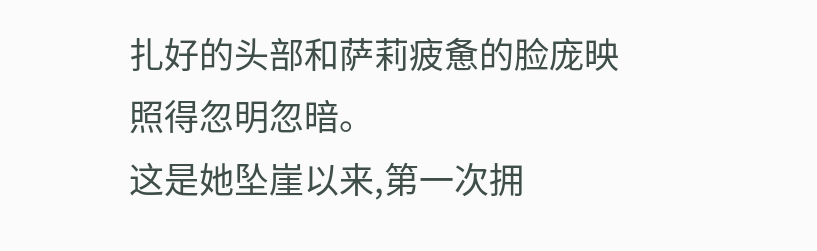扎好的头部和萨莉疲惫的脸庞映照得忽明忽暗。
这是她坠崖以来,第一次拥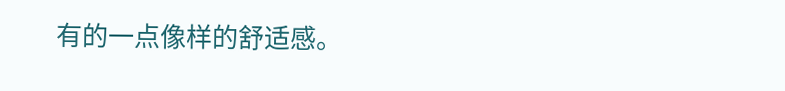有的一点像样的舒适感。